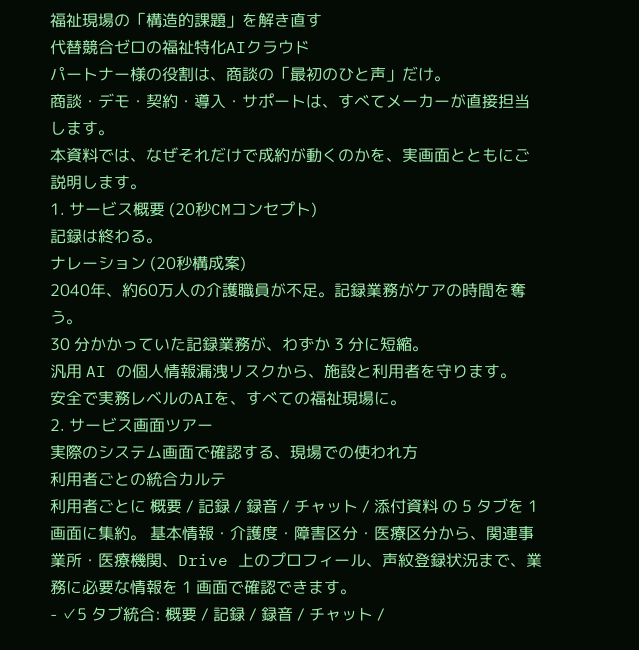福祉現場の「構造的課題」を解き直す
代替競合ゼロの福祉特化AIクラウド
パートナー様の役割は、商談の「最初のひと声」だけ。
商談・デモ・契約・導入・サポートは、すべてメーカーが直接担当します。
本資料では、なぜそれだけで成約が動くのかを、実画面とともにご説明します。
1. サービス概要 (20秒CMコンセプト)
記録は終わる。
ナレーション (20秒構成案)
2040年、約60万人の介護職員が不足。記録業務がケアの時間を奪う。
30 分かかっていた記録業務が、わずか 3 分に短縮。
汎用 AI の個人情報漏洩リスクから、施設と利用者を守ります。
安全で実務レベルのAIを、すべての福祉現場に。
2. サービス画面ツアー
実際のシステム画面で確認する、現場での使われ方
利用者ごとの統合カルテ
利用者ごとに 概要 / 記録 / 録音 / チャット / 添付資料 の 5 タブを 1 画面に集約。 基本情報・介護度・障害区分・医療区分から、関連事業所・医療機関、Drive 上のプロフィール、声紋登録状況まで、業務に必要な情報を 1 画面で確認できます。
- ✓5 タブ統合: 概要 / 記録 / 録音 / チャット /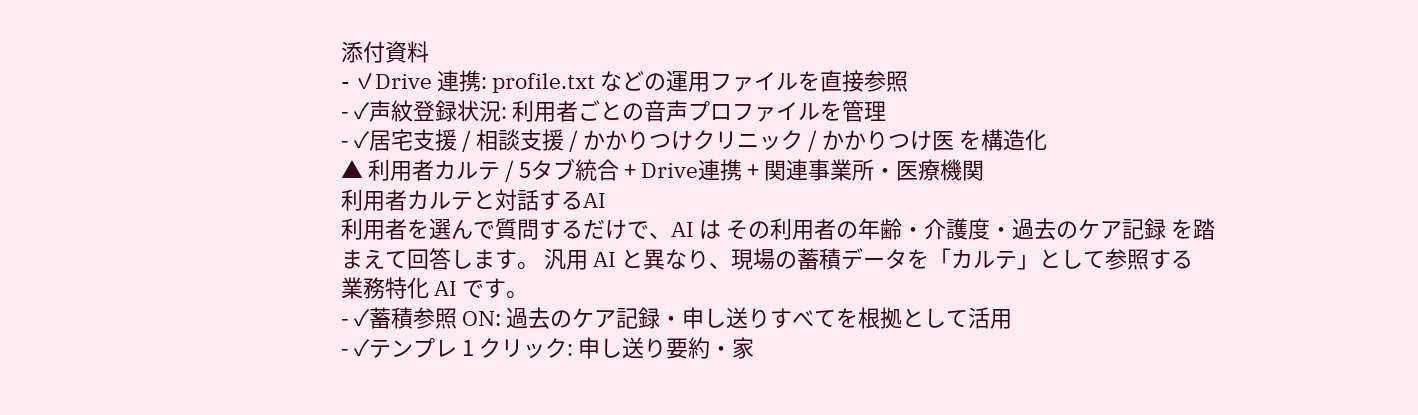添付資料
- ✓Drive 連携: profile.txt などの運用ファイルを直接参照
- ✓声紋登録状況: 利用者ごとの音声プロファイルを管理
- ✓居宅支援 / 相談支援 / かかりつけクリニック / かかりつけ医 を構造化
▲ 利用者カルテ / 5タブ統合 + Drive連携 + 関連事業所・医療機関
利用者カルテと対話するAI
利用者を選んで質問するだけで、AI は その利用者の年齢・介護度・過去のケア記録 を踏まえて回答します。 汎用 AI と異なり、現場の蓄積データを「カルテ」として参照する 業務特化 AI です。
- ✓蓄積参照 ON: 過去のケア記録・申し送りすべてを根拠として活用
- ✓テンプレ 1 クリック: 申し送り要約・家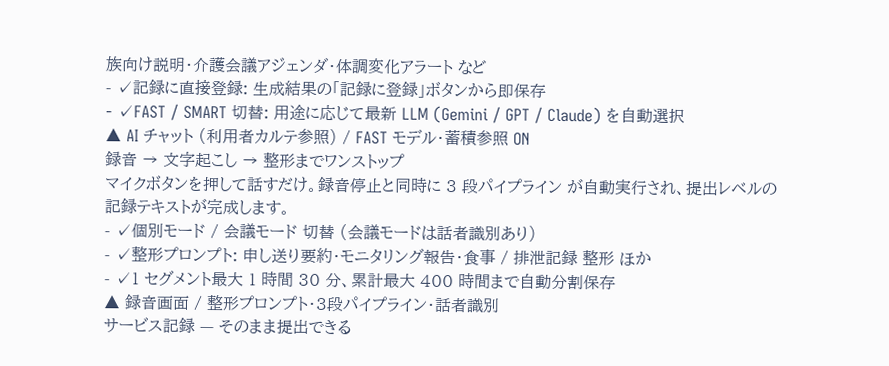族向け説明・介護会議アジェンダ・体調変化アラート など
- ✓記録に直接登録: 生成結果の「記録に登録」ボタンから即保存
- ✓FAST / SMART 切替: 用途に応じて最新 LLM (Gemini / GPT / Claude) を自動選択
▲ AI チャット (利用者カルテ参照) / FAST モデル・蓄積参照 ON
録音 → 文字起こし → 整形までワンストップ
マイクボタンを押して話すだけ。録音停止と同時に 3 段パイプライン が自動実行され、提出レベルの記録テキストが完成します。
- ✓個別モード / 会議モード 切替 (会議モードは話者識別あり)
- ✓整形プロンプト: 申し送り要約・モニタリング報告・食事 / 排泄記録 整形 ほか
- ✓1 セグメント最大 1 時間 30 分、累計最大 400 時間まで自動分割保存
▲ 録音画面 / 整形プロンプト・3段パイプライン・話者識別
サービス記録 — そのまま提出できる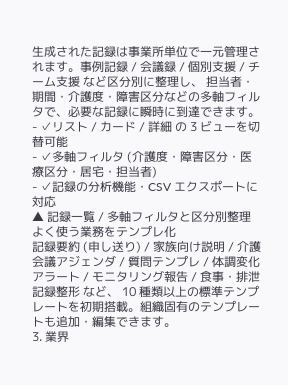生成された記録は事業所単位で一元管理されます。事例記録 / 会議録 / 個別支援 / チーム支援 など区分別に整理し、 担当者・期間・介護度・障害区分などの多軸フィルタで、必要な記録に瞬時に到達できます。
- ✓リスト / カード / 詳細 の 3 ビューを切替可能
- ✓多軸フィルタ (介護度・障害区分・医療区分・居宅・担当者)
- ✓記録の分析機能・CSV エクスポートに対応
▲ 記録一覧 / 多軸フィルタと区分別整理
よく使う業務をテンプレ化
記録要約 (申し送り) / 家族向け説明 / 介護会議アジェンダ / 質問テンプレ / 体調変化アラート / モニタリング報告 / 食事・排泄記録整形 など、 10 種類以上の標準テンプレートを初期搭載。組織固有のテンプレートも追加・編集できます。
3. 業界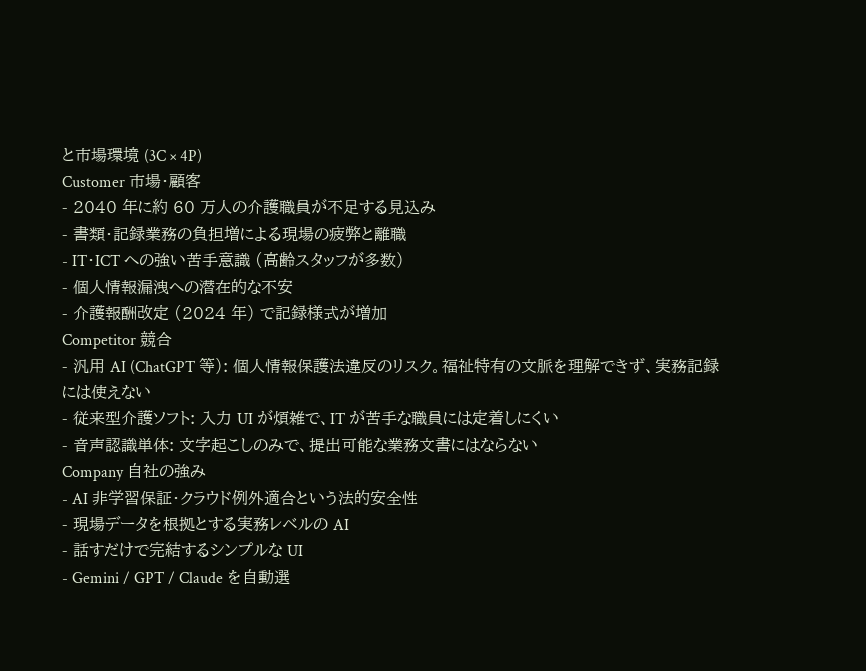と市場環境 (3C × 4P)
Customer 市場・顧客
- 2040 年に約 60 万人の介護職員が不足する見込み
- 書類・記録業務の負担増による現場の疲弊と離職
- IT・ICT への強い苦手意識 (高齢スタッフが多数)
- 個人情報漏洩への潜在的な不安
- 介護報酬改定 (2024 年) で記録様式が増加
Competitor 競合
- 汎用 AI (ChatGPT 等): 個人情報保護法違反のリスク。福祉特有の文脈を理解できず、実務記録には使えない
- 従来型介護ソフト: 入力 UI が煩雑で、IT が苦手な職員には定着しにくい
- 音声認識単体: 文字起こしのみで、提出可能な業務文書にはならない
Company 自社の強み
- AI 非学習保証・クラウド例外適合という法的安全性
- 現場データを根拠とする実務レベルの AI
- 話すだけで完結するシンプルな UI
- Gemini / GPT / Claude を自動選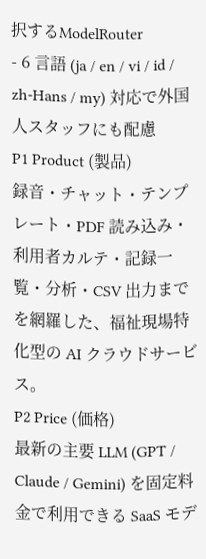択するModelRouter
- 6 言語 (ja / en / vi / id / zh-Hans / my) 対応で外国人スタッフにも配慮
P1 Product (製品)
録音・チャット・テンプレート・PDF 読み込み・利用者カルテ・記録一覧・分析・CSV 出力までを網羅した、福祉現場特化型の AI クラウドサービス。
P2 Price (価格)
最新の主要 LLM (GPT / Claude / Gemini) を固定料金で利用できる SaaS モデ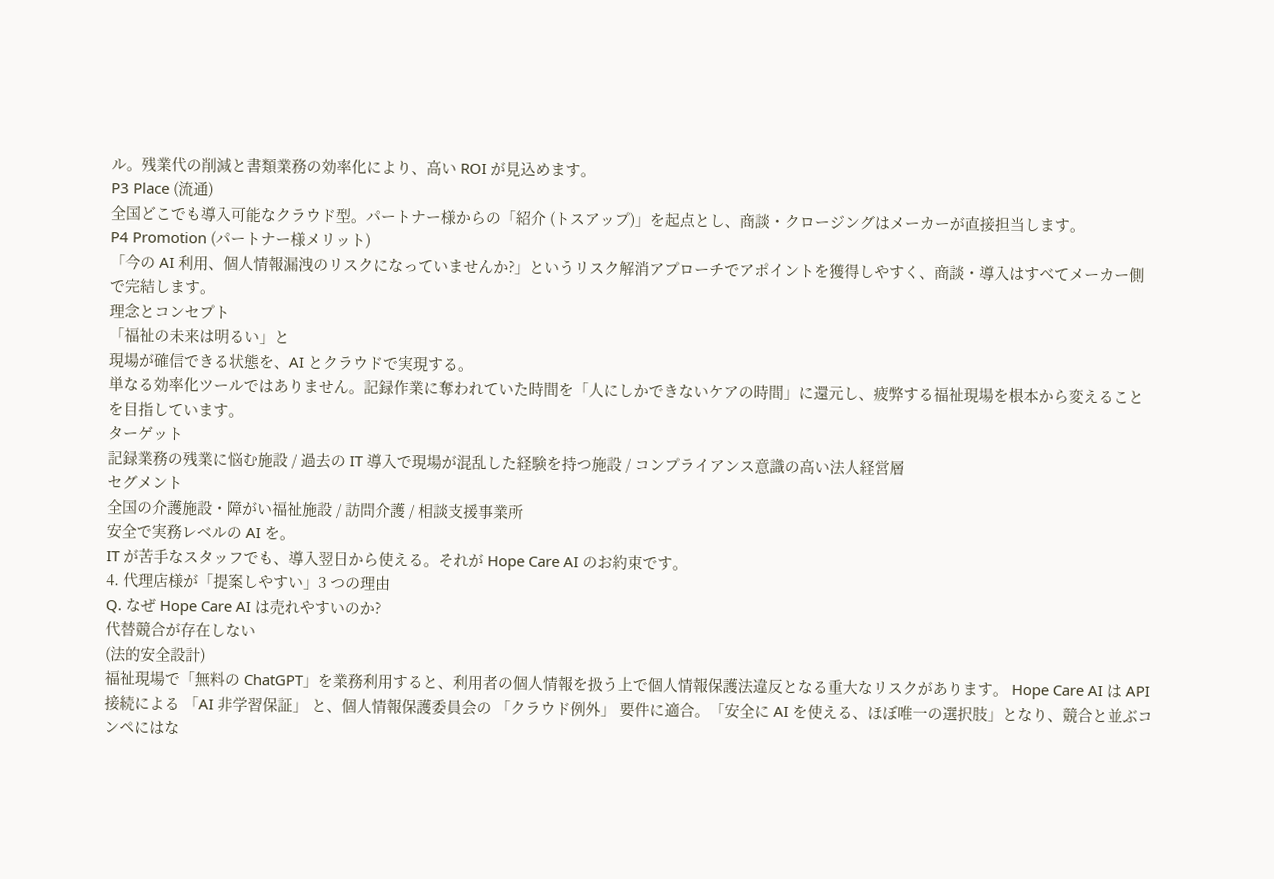ル。残業代の削減と書類業務の効率化により、高い ROI が見込めます。
P3 Place (流通)
全国どこでも導入可能なクラウド型。パートナー様からの「紹介 (トスアップ)」を起点とし、商談・クロージングはメーカーが直接担当します。
P4 Promotion (パートナー様メリット)
「今の AI 利用、個人情報漏洩のリスクになっていませんか?」というリスク解消アプローチでアポイントを獲得しやすく、商談・導入はすべてメーカー側で完結します。
理念とコンセプト
「福祉の未来は明るい」と
現場が確信できる状態を、AI とクラウドで実現する。
単なる効率化ツールではありません。記録作業に奪われていた時間を「人にしかできないケアの時間」に還元し、疲弊する福祉現場を根本から変えることを目指しています。
ターゲット
記録業務の残業に悩む施設 / 過去の IT 導入で現場が混乱した経験を持つ施設 / コンプライアンス意識の高い法人経営層
セグメント
全国の介護施設・障がい福祉施設 / 訪問介護 / 相談支援事業所
安全で実務レベルの AI を。
IT が苦手なスタッフでも、導入翌日から使える。それが Hope Care AI のお約束です。
4. 代理店様が「提案しやすい」3 つの理由
Q. なぜ Hope Care AI は売れやすいのか?
代替競合が存在しない
(法的安全設計)
福祉現場で「無料の ChatGPT」を業務利用すると、利用者の個人情報を扱う上で個人情報保護法違反となる重大なリスクがあります。 Hope Care AI は API 接続による 「AI 非学習保証」 と、個人情報保護委員会の 「クラウド例外」 要件に適合。「安全に AI を使える、ほぼ唯一の選択肢」となり、競合と並ぶコンペにはな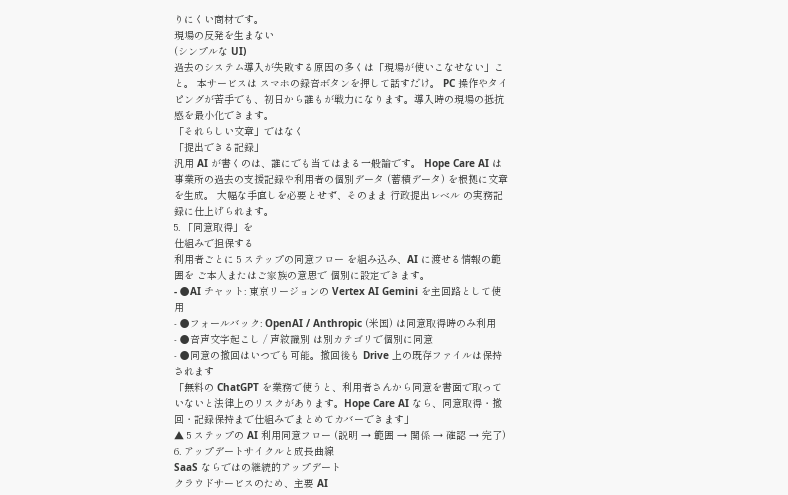りにくい商材です。
現場の反発を生まない
(シンプルな UI)
過去のシステム導入が失敗する原因の多くは「現場が使いこなせない」こと。 本サービスは スマホの録音ボタンを押して話すだけ。 PC 操作やタイピングが苦手でも、初日から誰もが戦力になります。導入時の現場の抵抗感を最小化できます。
「それらしい文章」ではなく
「提出できる記録」
汎用 AI が書くのは、誰にでも当てはまる一般論です。 Hope Care AI は 事業所の過去の支援記録や利用者の個別データ (蓄積データ) を根拠に文章を生成。 大幅な手直しを必要とせず、そのまま 行政提出レベル の実務記録に仕上げられます。
5. 「同意取得」を
仕組みで担保する
利用者ごとに 5 ステップの同意フロー を組み込み、AI に渡せる情報の範囲を ご本人またはご家族の意思で 個別に設定できます。
- ●AI チャット: 東京リージョンの Vertex AI Gemini を主回路として使用
- ●フォールバック: OpenAI / Anthropic (米国) は同意取得時のみ利用
- ●音声文字起こし / 声紋識別 は別カテゴリで個別に同意
- ●同意の撤回はいつでも可能。撤回後も Drive 上の既存ファイルは保持されます
「無料の ChatGPT を業務で使うと、利用者さんから同意を書面で取っていないと法律上のリスクがあります。Hope Care AI なら、同意取得・撤回・記録保持まで仕組みでまとめてカバーできます」
▲ 5 ステップの AI 利用同意フロー (説明 → 範囲 → 関係 → 確認 → 完了)
6. アップデートサイクルと成長曲線
SaaS ならではの継続的アップデート
クラウドサービスのため、主要 AI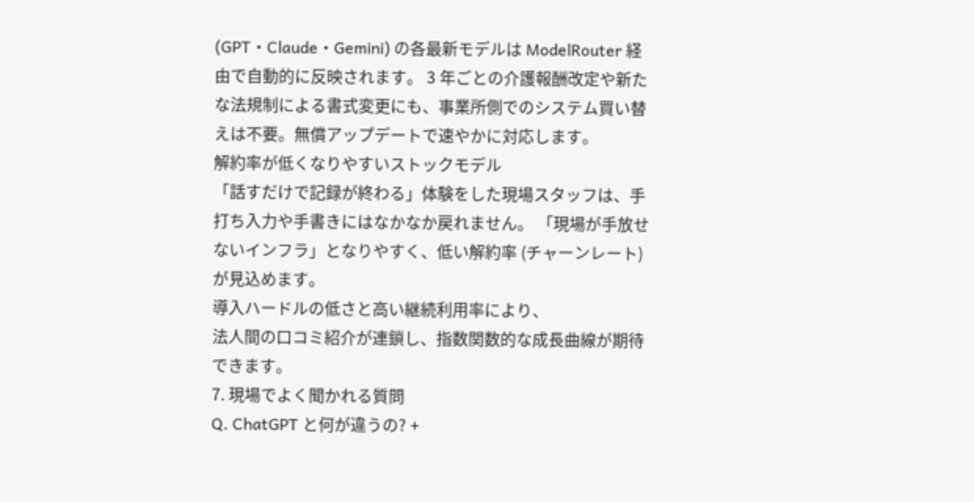(GPT・Claude・Gemini) の各最新モデルは ModelRouter 経由で自動的に反映されます。 3 年ごとの介護報酬改定や新たな法規制による書式変更にも、事業所側でのシステム買い替えは不要。無償アップデートで速やかに対応します。
解約率が低くなりやすいストックモデル
「話すだけで記録が終わる」体験をした現場スタッフは、手打ち入力や手書きにはなかなか戻れません。 「現場が手放せないインフラ」となりやすく、低い解約率 (チャーンレート) が見込めます。
導入ハードルの低さと高い継続利用率により、
法人間の口コミ紹介が連鎖し、指数関数的な成長曲線が期待できます。
7. 現場でよく聞かれる質問
Q. ChatGPT と何が違うの? +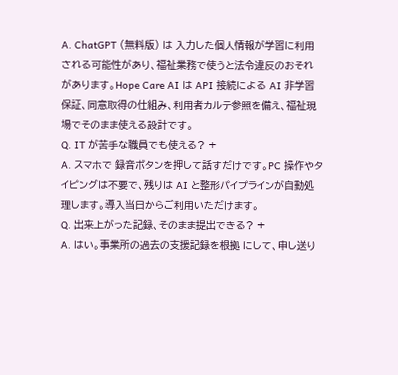A. ChatGPT (無料版) は 入力した個人情報が学習に利用される可能性があり、福祉業務で使うと法令違反のおそれ があります。Hope Care AI は API 接続による AI 非学習保証、同意取得の仕組み、利用者カルテ参照を備え、福祉現場でそのまま使える設計です。
Q. IT が苦手な職員でも使える? +
A. スマホで 録音ボタンを押して話すだけです。PC 操作やタイピングは不要で、残りは AI と整形パイプラインが自動処理します。導入当日からご利用いただけます。
Q. 出来上がった記録、そのまま提出できる? +
A. はい。事業所の過去の支援記録を根拠 にして、申し送り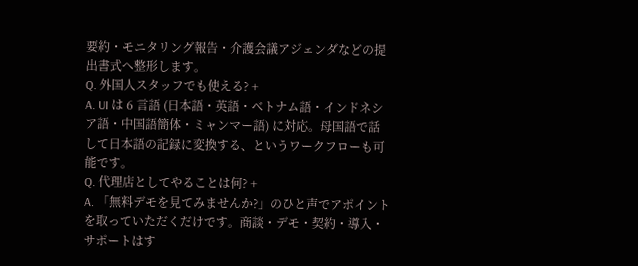要約・モニタリング報告・介護会議アジェンダなどの提出書式へ整形します。
Q. 外国人スタッフでも使える? +
A. UI は 6 言語 (日本語・英語・ベトナム語・インドネシア語・中国語簡体・ミャンマー語) に対応。母国語で話して日本語の記録に変換する、というワークフローも可能です。
Q. 代理店としてやることは何? +
A. 「無料デモを見てみませんか?」のひと声でアポイントを取っていただくだけです。商談・デモ・契約・導入・サポートはす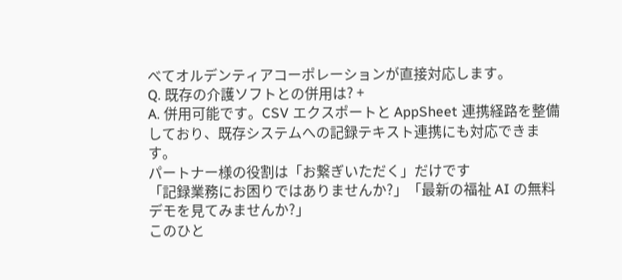べてオルデンティアコーポレーションが直接対応します。
Q. 既存の介護ソフトとの併用は? +
A. 併用可能です。CSV エクスポートと AppSheet 連携経路を整備しており、既存システムへの記録テキスト連携にも対応できます。
パートナー様の役割は「お繋ぎいただく」だけです
「記録業務にお困りではありませんか?」「最新の福祉 AI の無料デモを見てみませんか?」
このひと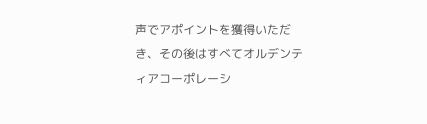声でアポイントを獲得いただき、その後はすべてオルデンティアコーポレーシ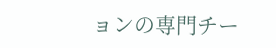ョンの専門チー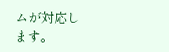ムが対応します。